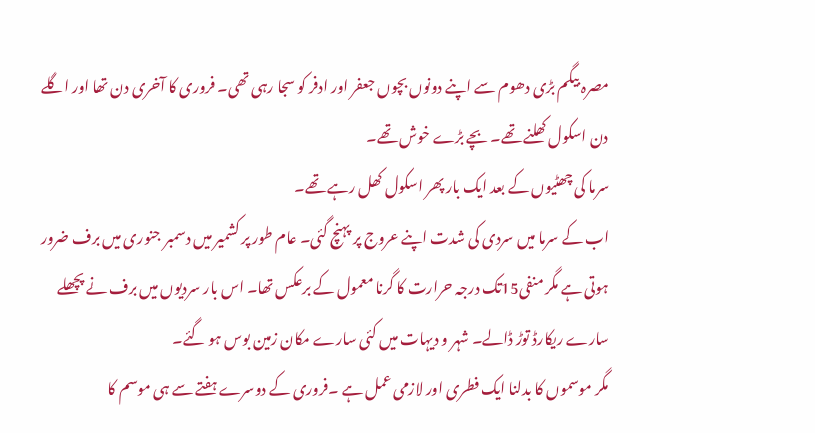مصرہ بیگم بڑی دھوم سے اپنے دونوں بچوں جعفر اور ادفر کو سجا رہی تھی۔ فروری کا آخری دن تھا اور اگلے دن اسکول کھلنے تھے۔ بچے بڑے خوش تھے۔
سرما کی چھٹیوں کے بعد ایک بار پھر اسکول کھل رہے تھے۔
اب کے سرما میں سردی کی شدت اپنے عروج پر پہنچ گئی۔ عام طور پر کشمیر میں دسمبر جنوری میں برف ضرور ہوتی ہے مگر منفی15تک درجہ حرارت کا گرنا معمول کے برعکس تھا۔ اس بار سردیوں میں برف نے پچھلے سارے ریکارڈ توڑ ڈالے۔ شہر و دیہات میں کئی سارے مکان زمین بوس ہو گئے۔
مگر موسموں کا بدلنا ایک فطری اور لازمی عمل ہے ۔فروری کے دوسرے ہفتے سے ہی موسم کا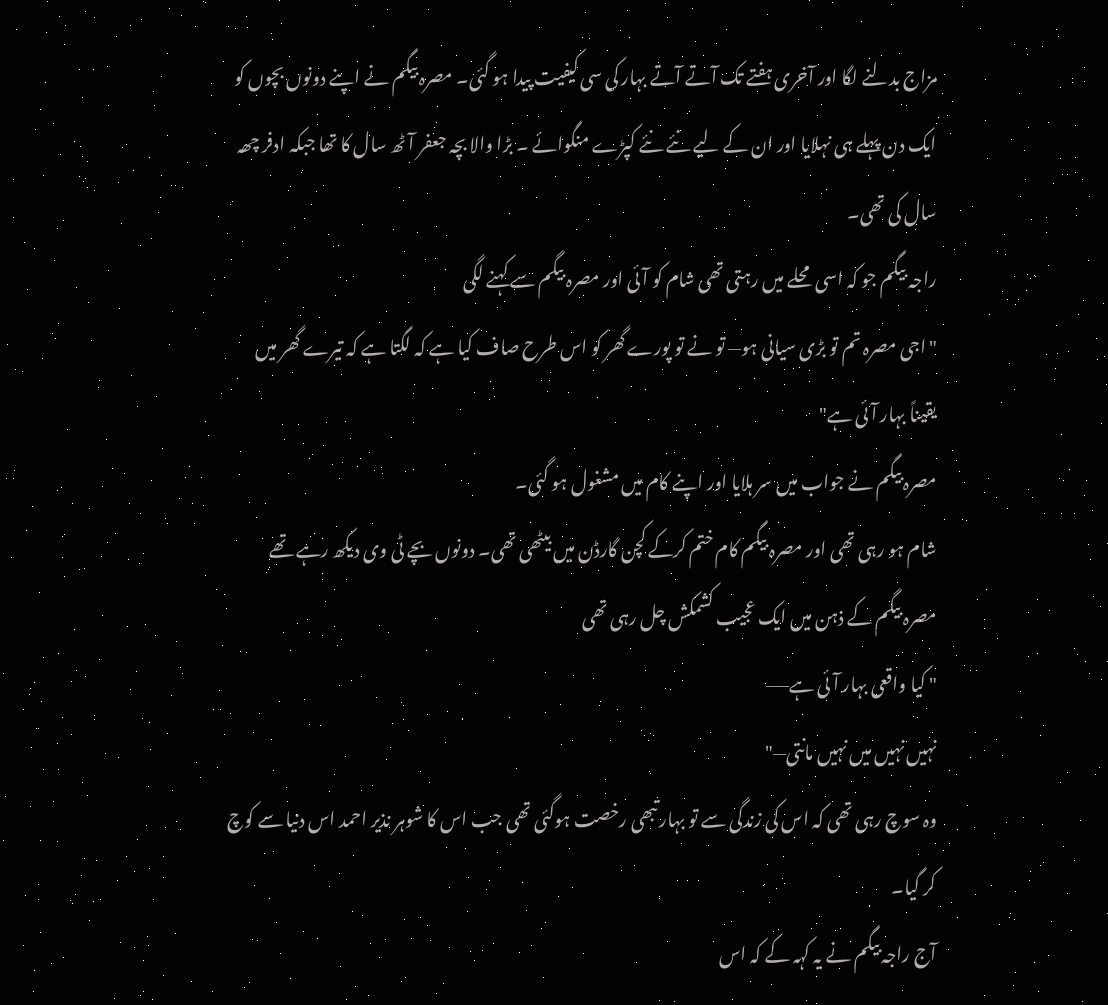مزاج بدلنے لگا اور آخری ہفتے تک آتے آتے بہار کی سی کیفیت پیدا ہو گئی۔ مصرہ بیگم نے اپنے دونوں بچوں کو ایک دن پہلے ہی نہلایا اور ان کے لیے نئے نئے کپڑے منگوائے ۔ بڑا والا بچہ جعفر آٹھ سال کا تھا جبکہ ادفر چھہ سال کی تھی۔
راجہ بیگم جو کہ اسی محلے میں رہتی تھی شام کو آئی اور مصرہ بیگم سے کہنے لگی
"اجی مصرہ تم تو بڑی سیانی ہو— تو نے تو پورے گھر کو اس طرح صاف کیا ہے کہ لگتا ہے کہ تیرے گھر میں یقیناً بہار آئی ہے"
مصرہ بیگم نے جواب میں سر ہلایا اور اپنے کام میں مشغول ہو گئی۔
شام ہو رہی تھی اور مصرہ بیگم کام ختم کرکے کچن گارڈن میں بیٹھی تھی۔ دونوں بچے ٹی وی دیکھ رہے تھے
مصرہ بیگم کے ذہن میں ایک عجیب کشمکش چل رہی تھی
" کیا واقعی بہار آئی ہے—–
نہیں نہیں میں نہیں مانتی—"
وہ سوچ رہی تھی کہ اس کی زندگی سے تو بہار تبھی رخصت ہوگئی تھی جب اس کا شوہر نذیر احمد اس دنیا سے کوچ کر گیا۔
آج راجہ بیگم نے یہ کہہ کے کہ اس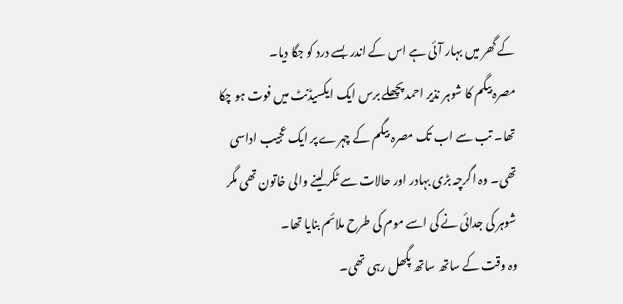کے گھر میں بہار آئی ہے اس کے اندر بسے درد کو جگا دیا۔
مصرہ بیگم کا شوہر نذیر احمد پچھلے برس ایک ایکسیڈنٹ میں فوت ہو چکا تھا۔ تب سے اب تک مصرہ بیگم کے چہرے پر ایک عجیب اداسی تھی۔ وہ اگرچہ بڑی بہادر اور حالات سے ٹکر لینے والی خاتون تھی مگر شوہر کی جدائی نے کی اسے موم کی طرح ملائم بنایا تھا۔
وہ وقت کے ساتھ ساتھ پگھل رہی تھی۔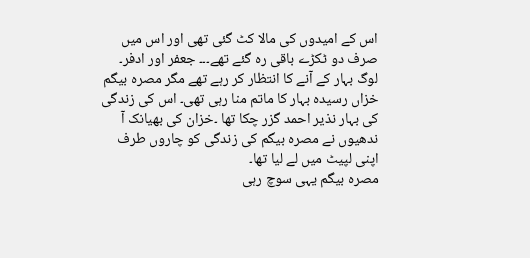اس کے امیدوں کی مالا کٹ گئی تھی اور اس میں صرف دو ٹکڑے باقی رہ گئے تھے۔۔۔ جعفر اور ادفر۔
لوگ بہار کے آنے کا انتظار کر رہے تھے مگر مصرہ بیگم خزاں رسیدہ بہار کا ماتم منا رہی تھی۔ اس کی زندگی کی بہار نذیر احمد گزر چکا تھا ۔خزان کی بھیانک آ ندھیوں نے مصرہ بیگم کی زندگی کو چاروں طرف اپنی لپیٹ میں لے لیا تھا۔
مصرہ بیگم یہی سوچ رہی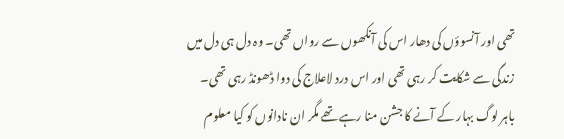تھی اور آنسوؤں کی دھار اس کی آنکھوں سے رواں تھی۔ وہ دل ہی دل میں زندگی سے شکایت کر رہی تھی اور اس درد لاعلاج کی دوا ڈھونڈ رہی تھی۔
باہر لوگ بہار کے آنے کا جشن منا رہے تھے مگر ان نادانوں کو کیا معلوم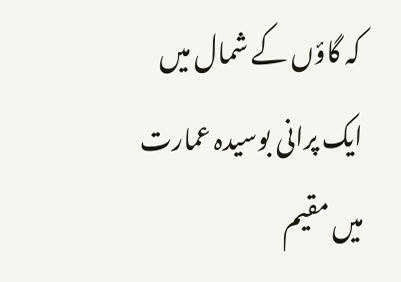کہ گاؤں کے شمال میں ایک پرانی بوسیدہ عمارت میں مقیم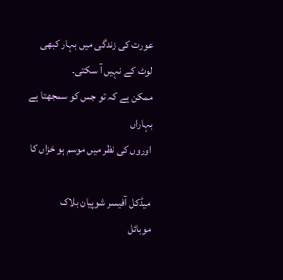عورت کی زندگی میں بہار کبھی لوٹ کے نہیں آ سکتی۔
ممکن ہے کہ تو جس کو سمجھتا ہے بہاراں
اوروں کی نظر میں موسم ہو خزاں کا

میڈکل آفیسر شوپیان بلاک
موبائل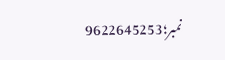نمبر؛9622645253